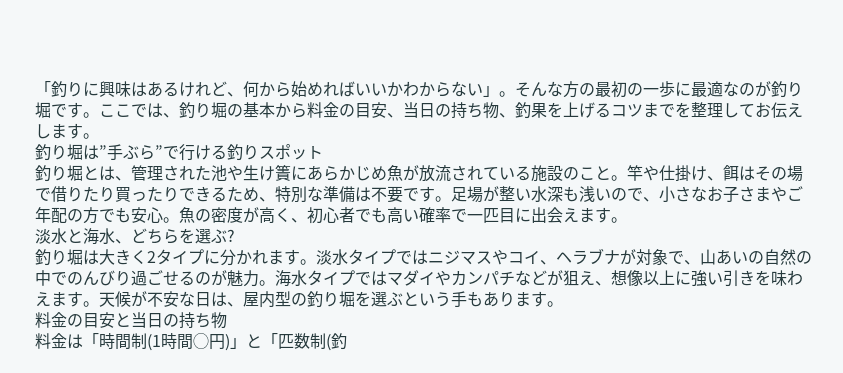「釣りに興味はあるけれど、何から始めればいいかわからない」。そんな方の最初の一歩に最適なのが釣り堀です。ここでは、釣り堀の基本から料金の目安、当日の持ち物、釣果を上げるコツまでを整理してお伝えします。
釣り堀は”手ぶら”で行ける釣りスポット
釣り堀とは、管理された池や生け簀にあらかじめ魚が放流されている施設のこと。竿や仕掛け、餌はその場で借りたり買ったりできるため、特別な準備は不要です。足場が整い水深も浅いので、小さなお子さまやご年配の方でも安心。魚の密度が高く、初心者でも高い確率で一匹目に出会えます。
淡水と海水、どちらを選ぶ?
釣り堀は大きく2タイプに分かれます。淡水タイプではニジマスやコイ、ヘラブナが対象で、山あいの自然の中でのんびり過ごせるのが魅力。海水タイプではマダイやカンパチなどが狙え、想像以上に強い引きを味わえます。天候が不安な日は、屋内型の釣り堀を選ぶという手もあります。
料金の目安と当日の持ち物
料金は「時間制(1時間◯円)」と「匹数制(釣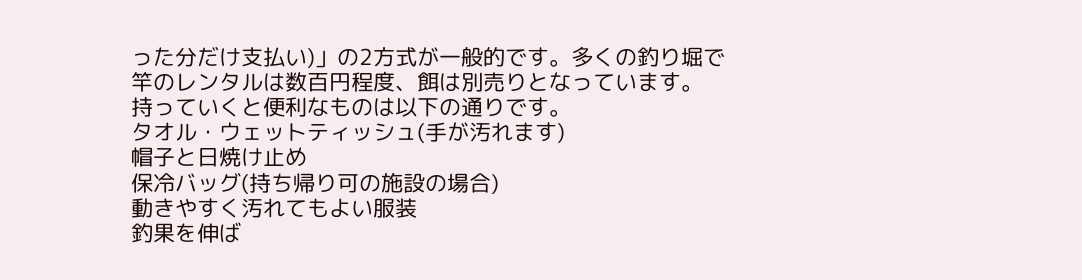った分だけ支払い)」の2方式が一般的です。多くの釣り堀で竿のレンタルは数百円程度、餌は別売りとなっています。
持っていくと便利なものは以下の通りです。
タオル・ウェットティッシュ(手が汚れます)
帽子と日焼け止め
保冷バッグ(持ち帰り可の施設の場合)
動きやすく汚れてもよい服装
釣果を伸ば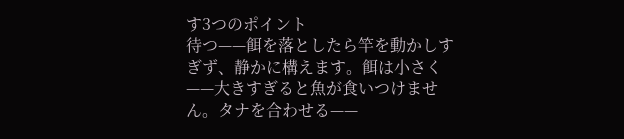す3つのポイント
待つ——餌を落としたら竿を動かしすぎず、静かに構えます。餌は小さく——大きすぎると魚が食いつけません。タナを合わせる——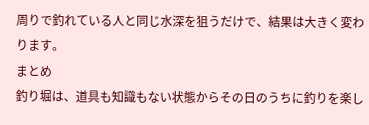周りで釣れている人と同じ水深を狙うだけで、結果は大きく変わります。
まとめ
釣り堀は、道具も知識もない状態からその日のうちに釣りを楽し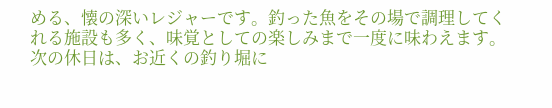める、懐の深いレジャーです。釣った魚をその場で調理してくれる施設も多く、味覚としての楽しみまで一度に味わえます。次の休日は、お近くの釣り堀に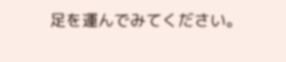足を運んでみてください。